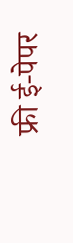फ्री ई-पेपर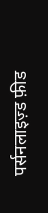पर्सनलाइज़्ड फ़ीड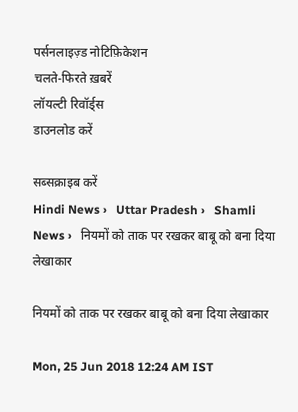पर्सनलाइज़्ड नोटिफ़िकेशन
चलते-फिरते ख़बरें
लॉयल्टी रिवॉर्ड्स
डाउनलोड करें

सब्सक्राइब करें
Hindi News ›   Uttar Pradesh ›   Shamli News ›   नियमों को ताक पर रखकर बाबू को बना दिया लेखाकार

नियमों को ताक पर रखकर बाबू को बना दिया लेखाकार

Mon, 25 Jun 2018 12:24 AM IST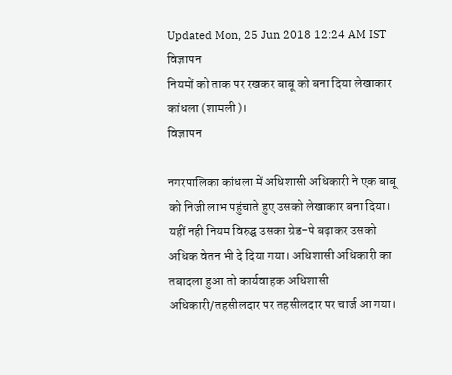Updated Mon, 25 Jun 2018 12:24 AM IST
विज्ञापन
नियमों को ताक पर रखकर बाबू को बना दिया लेखाकार
कांधला (शामली)।
विज्ञापन

नगरपालिका कांधला में अधिशासी अधिकारी ने एक बाबू को निजी लाभ पहुंचाते हुए उसको लेखाकार बना दिया। यहीं नही नियम विरुद्घ उसका ग्रेड-पे बढ़ाकर उसको अधिक वेतन भी दे दिया गया। अधिशासी अधिकारी का तबादला हुआ तो कार्यवाहक अधिशासी अधिकारी/तहसीलदार पर तहसीलदार पर चार्ज आ गया।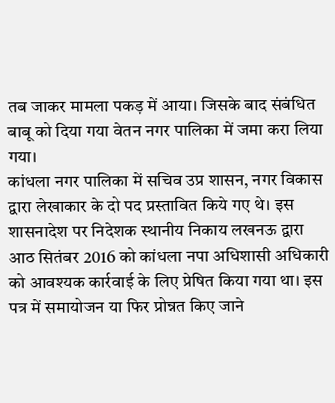तब जाकर मामला पकड़ में आया। जिसके बाद संबंधित बाबू को दिया गया वेतन नगर पालिका में जमा करा लिया गया।
कांधला नगर पालिका में सचिव उप्र शासन, नगर विकास द्वारा लेखाकार के दो पद प्रस्तावित किये गए थे। इस शासनादेश पर निदेशक स्थानीय निकाय लखनऊ द्वारा आठ सितंबर 2016 को कांधला नपा अधिशासी अधिकारी को आवश्यक कार्रवाई के लिए प्रेषित किया गया था। इस पत्र में समायोजन या फिर प्रोन्नत किए जाने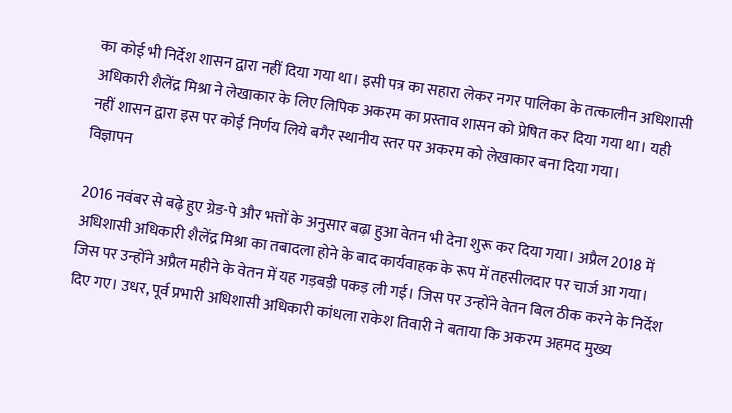का कोई भी निर्देश शासन द्वारा नहीं दिया गया था। इसी पत्र का सहारा लेकर नगर पालिका के तत्कालीन अधिशासी अधिकारी शैलेंद्र मिश्रा ने लेखाकार के लिए लिपिक अकरम का प्रस्ताव शासन को प्रेषित कर दिया गया था। यही नहीं शासन द्वारा इस पर कोई निर्णय लिये बगैर स्थानीय स्तर पर अकरम को लेखाकार बना दिया गया।
विज्ञापन

2016 नवंबर से बढ़े हुए ग्रेड-पे और भत्तों के अनुसार बढ़ा हुआ वेतन भी देना शुरू कर दिया गया। अप्रैल 2018 में अधिशासी अधिकारी शैलेंद्र मिश्रा का तबादला होने के बाद कार्यवाहक के रूप में तहसीलदार पर चार्ज आ गया। जिस पर उन्होंने अप्रैल महीने के वेतन में यह गड़बड़ी पकड़ ली गई। जिस पर उन्होंने वेतन बिल ठीक करने के निर्देश दिए गए। उधर, पूर्व प्रभारी अधिशासी अधिकारी कांधला राकेश तिवारी ने बताया कि अकरम अहमद मुख्य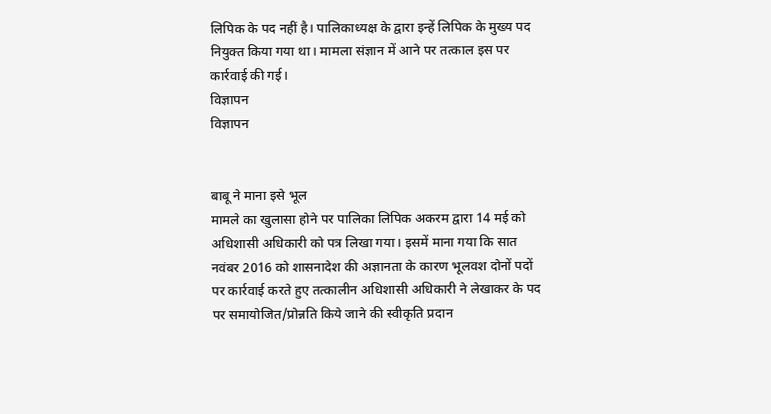लिपिक के पद नहीं है। पालिकाध्यक्ष के द्वारा इन्हें लिपिक के मुख्य पद नियुक्त किया गया था। मामला संज्ञान में आने पर तत्काल इस पर कार्रवाई की गई।
विज्ञापन
विज्ञापन


बाबू ने माना इसे भूल
मामले का खुलासा होने पर पालिका लिपिक अकरम द्वारा 14 मई को अधिशासी अधिकारी को पत्र लिखा गया। इसमें माना गया कि सात नवंबर 2016 को शासनादेश की अज्ञानता के कारण भूलवश दोनों पदों पर कार्रवाई करते हुए तत्कालीन अधिशासी अधिकारी ने लेखाकर के पद पर समायोजित/प्रोन्नति किये जाने की स्वीकृति प्रदान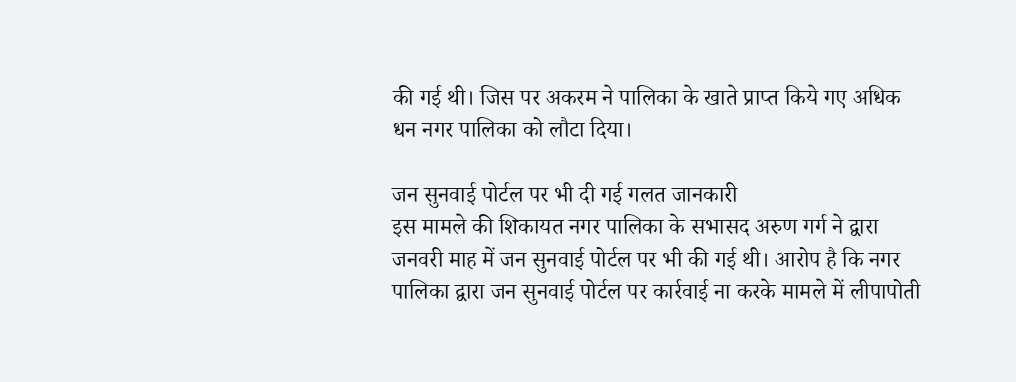की गई थी। जिस पर अकरम ने पालिका के खाते प्राप्त किये गए अधिक धन नगर पालिका को लौटा दिया।

जन सुनवाई पोर्टल पर भी दी गई गलत जानकारी
इस मामले की शिकायत नगर पालिका के सभासद अरुण गर्ग ने द्वारा जनवरी माह में जन सुनवाई पोर्टल पर भी की गई थी। आरोप है कि नगर पालिका द्वारा जन सुनवाई पोर्टल पर कार्रवाई ना करके मामले में लीपापोती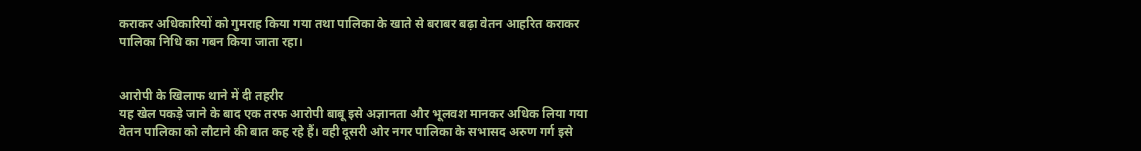कराकर अधिकारियों को गुमराह किया गया तथा पालिका के खाते से बराबर बढ़ा वेतन आहरित कराकर पालिका निधि का गबन किया जाता रहा।


आरोपी के खिलाफ थाने में दी तहरीर
यह खेल पकड़े जाने के बाद एक तरफ आरोपी बाबू इसे अज्ञानता और भूलवश मानकर अधिक लिया गया वेतन पालिका को लौटाने की बात कह रहे हैं। वही दूसरी ओर नगर पालिका के सभासद अरुण गर्ग इसे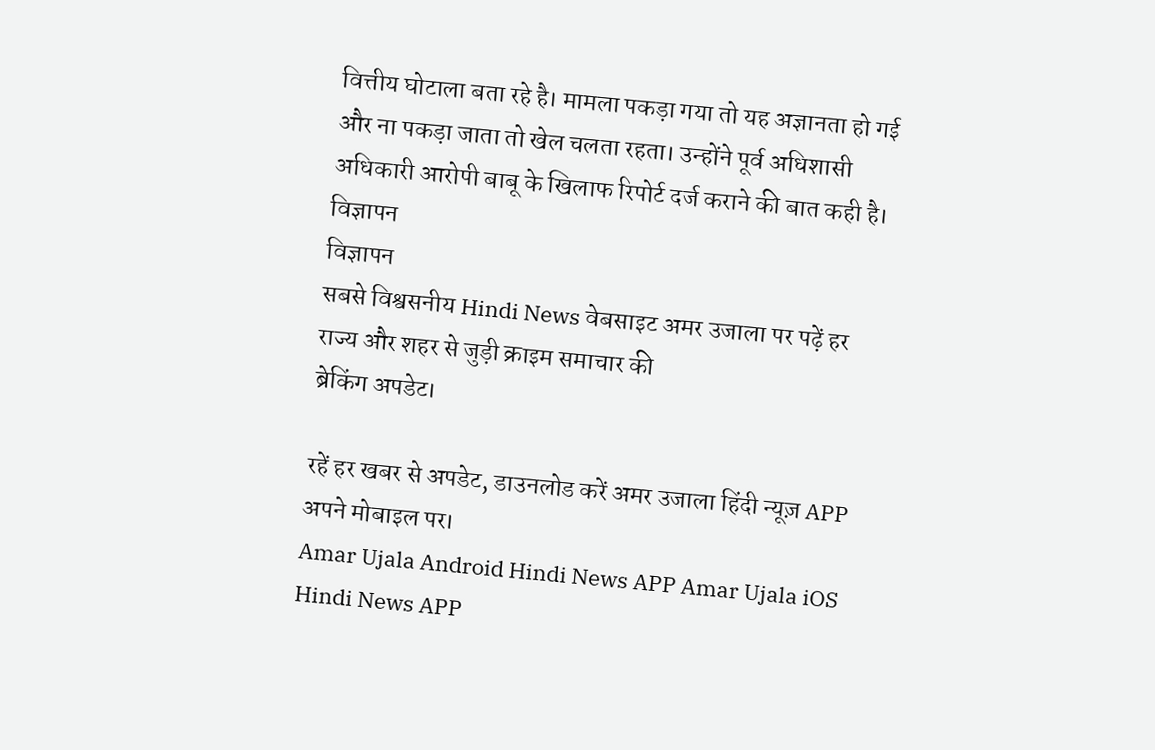वित्तीय घोटाला बता रहे है। मामला पकड़ा गया तो यह अज्ञानता हो गई और ना पकड़ा जाता तो खेल चलता रहता। उन्होंने पूर्व अधिशासी अधिकारी आरोपी बाबू के खिलाफ रिपोर्ट दर्ज कराने की बात कही है।
विज्ञापन
विज्ञापन
सबसे विश्वसनीय Hindi News वेबसाइट अमर उजाला पर पढ़ें हर राज्य और शहर से जुड़ी क्राइम समाचार की
ब्रेकिंग अपडेट।

रहें हर खबर से अपडेट, डाउनलोड करें अमर उजाला हिंदी न्यूज़ APP अपने मोबाइल पर।
Amar Ujala Android Hindi News APP Amar Ujala iOS Hindi News APP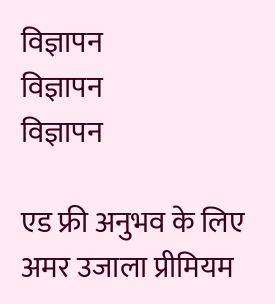विज्ञापन
विज्ञापन
विज्ञापन

एड फ्री अनुभव के लिए अमर उजाला प्रीमियम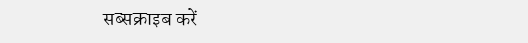सब्सक्राइब करें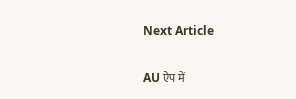Next Article

AU ऐप में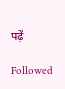पढ़ें

Followed